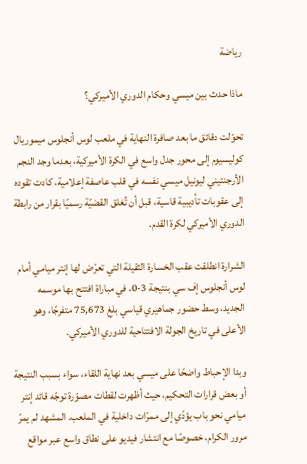رياضة

ماذا حدث بين ميسي وحكام الدوري الأميركي؟

تحوّلت دقائق ما بعد صافرة النهاية في ملعب لوس أنجلوس ميموريال كوليسيوم إلى محور جدل واسع في الكرة الأميركية، بعدما وجد النجم الأرجنتيني ليونيل ميسي نفسه في قلب عاصفة إعلامية، كادت تقوده إلى عقوبات تأديبية قاسية، قبل أن تُغلق القضيّة رسميًا بقرار من رابطة الدوري الأميركي لكرة القدم.

الشرارة انطلقت عقب الخسارة الثقيلة التي تعرّض لها إنتر ميامي أمام لوس أنجلوس إف سي بنتيجة 3-0، في مباراة افتتح بها موسمه الجديد، وسط حضور جماهيري قياسي بلغ 75,673 متفرجًا، وهو الأعلى في تاريخ الجولة الافتتاحية للدوري الأميركي.

وبدا الإحباط واضحًا على ميسي بعد نهاية اللقاء، سواء بسبب النتيجة أو بعض قرارات التحكيم، حيث أظهرت لقطات مصوّرة توجّه قائد إنتر ميامي نحو باب يؤدّي إلى ممرّات داخلية في الملعب. المشهد لم يمرّ مرور الكرام، خصوصًا مع انتشار فيديو على نطاق واسع عبر مواقع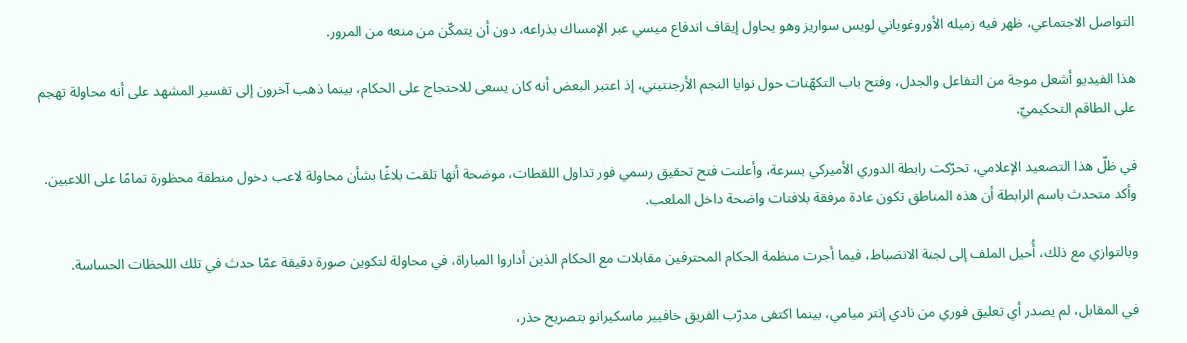التواصل الاجتماعي، ظهر فيه زميله الأوروغوياني لويس سواريز وهو يحاول إيقاف اندفاع ميسي عبر الإمساك بذراعه، دون أن يتمكّن من منعه من المرور.

هذا الفيديو أشعل موجة من التفاعل والجدل، وفتح باب التكهّنات حول نوايا النجم الأرجنتيني، إذ اعتبر البعض أنه كان يسعى للاحتجاج على الحكام، بينما ذهب آخرون إلى تفسير المشهد على أنه محاولة تهجم على الطاقم التحكيميّ.

في ظلّ هذا التصعيد الإعلامي، تحرّكت رابطة الدوري الأميركي بسرعة، وأعلنت فتح تحقيق رسمي فور تداول اللقطات، موضحة أنها تلقت بلاغًا بشأن محاولة لاعب دخول منطقة محظورة تمامًا على اللاعبين. وأكد متحدث باسم الرابطة أن هذه المناطق تكون عادة مرفقة بلافتات واضحة داخل الملعب.

وبالتوازي مع ذلك، أُحيل الملف إلى لجنة الانضباط، فيما أجرت منظمة الحكام المحترفين مقابلات مع الحكام الذين أداروا المباراة، في محاولة لتكوين صورة دقيقة عمّا حدث في تلك اللحظات الحساسة.

في المقابل، لم يصدر أي تعليق فوري من نادي إنتر ميامي، بينما اكتفى مدرّب الفريق خافيير ماسكيرانو بتصريح حذر،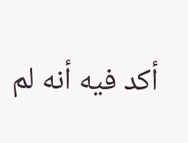أكد فيه أنه لم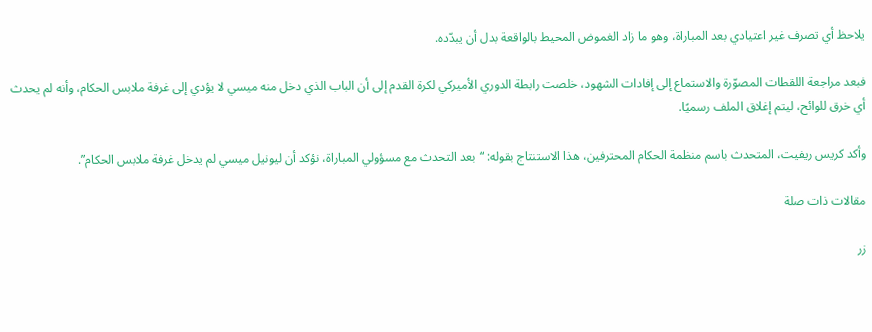يلاحظ أي تصرف غير اعتيادي بعد المباراة، وهو ما زاد الغموض المحيط بالواقعة بدل أن يبدّده.

فبعد مراجعة اللقطات المصوّرة والاستماع إلى إفادات الشهود، خلصت رابطة الدوري الأميركي لكرة القدم إلى أن الباب الذي دخل منه ميسي لا يؤدي إلى غرفة ملابس الحكام، وأنه لم يحدث أي خرق للوائح، ليتم إغلاق الملف رسميًا.

وأكد كريس ريفيت، المتحدث باسم منظمة الحكام المحترفين، هذا الاستنتاج بقوله: “بعد التحدث مع مسؤولي المباراة، نؤكد أن ليونيل ميسي لم يدخل غرفة ملابس الحكام”.

مقالات ذات صلة

زر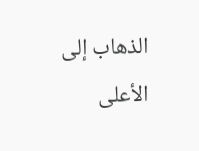الذهاب إلى الأعلى